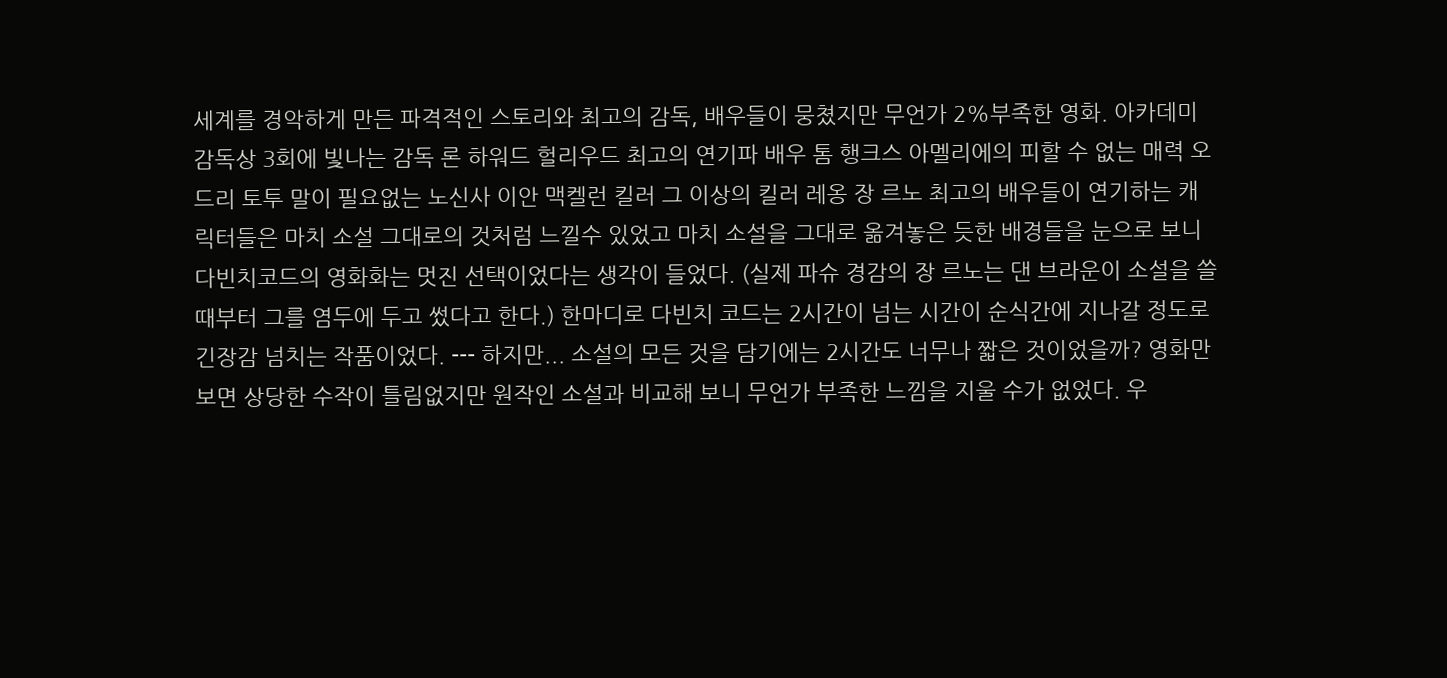세계를 경악하게 만든 파격적인 스토리와 최고의 감독, 배우들이 뭉쳤지만 무언가 2%부족한 영화. 아카데미 감독상 3회에 빛나는 감독 론 하워드 헐리우드 최고의 연기파 배우 톰 행크스 아멜리에의 피할 수 없는 매력 오드리 토투 말이 필요없는 노신사 이안 맥켈런 킬러 그 이상의 킬러 레옹 장 르노 최고의 배우들이 연기하는 캐릭터들은 마치 소설 그대로의 것처럼 느낄수 있었고 마치 소설을 그대로 옮겨놓은 듯한 배경들을 눈으로 보니 다빈치코드의 영화화는 멋진 선택이었다는 생각이 들었다. (실제 파슈 경감의 장 르노는 댄 브라운이 소설을 쓸때부터 그를 염두에 두고 썼다고 한다.) 한마디로 다빈치 코드는 2시간이 넘는 시간이 순식간에 지나갈 정도로 긴장감 넘치는 작품이었다. --- 하지만... 소설의 모든 것을 담기에는 2시간도 너무나 짧은 것이었을까? 영화만 보면 상당한 수작이 틀림없지만 원작인 소설과 비교해 보니 무언가 부족한 느낌을 지울 수가 없었다. 우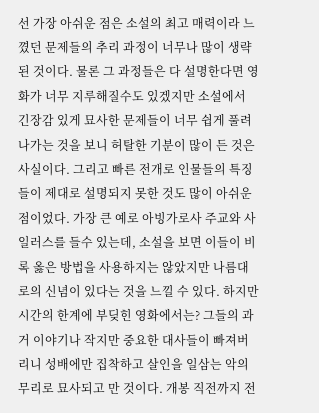선 가장 아쉬운 점은 소설의 최고 매력이라 느꼈던 문제들의 추리 과정이 너무나 많이 생략된 것이다. 물론 그 과정들은 다 설명한다면 영화가 너무 지루해질수도 있겠지만 소설에서 긴장감 있게 묘사한 문제들이 너무 쉽게 풀려나가는 것을 보니 허탈한 기분이 많이 든 것은 사실이다. 그리고 빠른 전개로 인물들의 특징들이 제대로 설명되지 못한 것도 많이 아쉬운 점이었다. 가장 큰 예로 아빙가로사 주교와 사일러스를 들수 있는데, 소설을 보면 이들이 비록 옳은 방법을 사용하지는 않았지만 나름대로의 신념이 있다는 것을 느낄 수 있다. 하지만 시간의 한계에 부딪힌 영화에서는? 그들의 과거 이야기나 작지만 중요한 대사들이 빠져버리니 성배에만 집착하고 살인을 일삼는 악의 무리로 묘사되고 만 것이다. 개봉 직전까지 전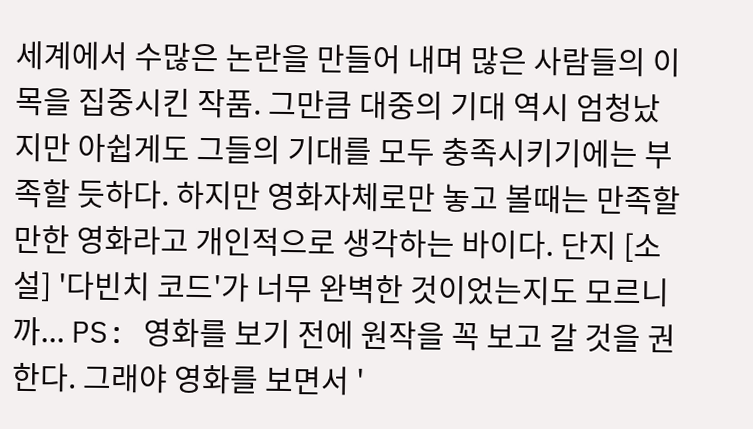세계에서 수많은 논란을 만들어 내며 많은 사람들의 이목을 집중시킨 작품. 그만큼 대중의 기대 역시 엄청났지만 아쉽게도 그들의 기대를 모두 충족시키기에는 부족할 듯하다. 하지만 영화자체로만 놓고 볼때는 만족할만한 영화라고 개인적으로 생각하는 바이다. 단지 [소설] '다빈치 코드'가 너무 완벽한 것이었는지도 모르니까... PS: 영화를 보기 전에 원작을 꼭 보고 갈 것을 권한다. 그래야 영화를 보면서 '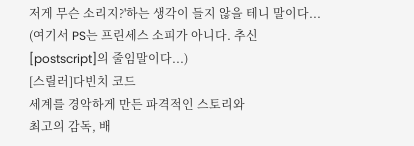저게 무슨 소리지?'하는 생각이 들지 않을 테니 말이다... (여기서 PS는 프린세스 소피가 아니다. 추신[postscript]의 줄임말이다...)
[스릴러]다빈치 코드
세계를 경악하게 만든 파격적인 스토리와
최고의 감독, 배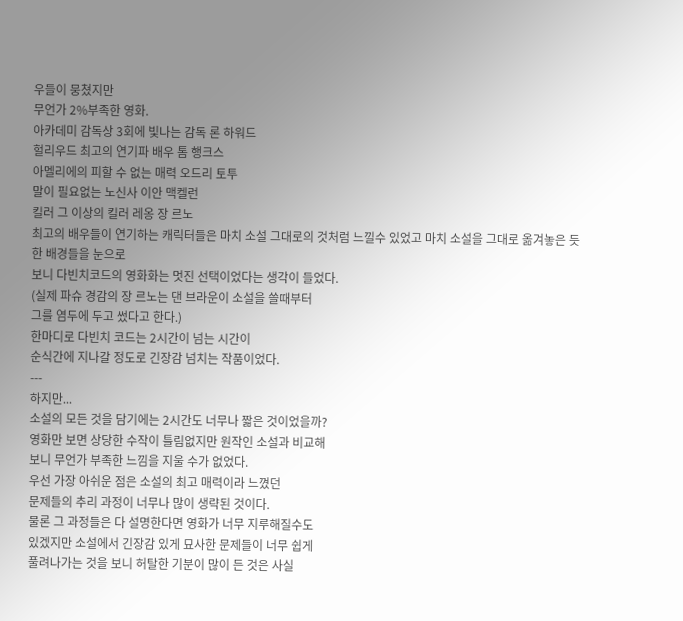우들이 뭉쳤지만
무언가 2%부족한 영화.
아카데미 감독상 3회에 빛나는 감독 론 하워드
헐리우드 최고의 연기파 배우 톰 행크스
아멜리에의 피할 수 없는 매력 오드리 토투
말이 필요없는 노신사 이안 맥켈런
킬러 그 이상의 킬러 레옹 장 르노
최고의 배우들이 연기하는 캐릭터들은 마치 소설 그대로의 것처럼 느낄수 있었고 마치 소설을 그대로 옮겨놓은 듯한 배경들을 눈으로
보니 다빈치코드의 영화화는 멋진 선택이었다는 생각이 들었다.
(실제 파슈 경감의 장 르노는 댄 브라운이 소설을 쓸때부터
그를 염두에 두고 썼다고 한다.)
한마디로 다빈치 코드는 2시간이 넘는 시간이
순식간에 지나갈 정도로 긴장감 넘치는 작품이었다.
---
하지만...
소설의 모든 것을 담기에는 2시간도 너무나 짧은 것이었을까?
영화만 보면 상당한 수작이 틀림없지만 원작인 소설과 비교해
보니 무언가 부족한 느낌을 지울 수가 없었다.
우선 가장 아쉬운 점은 소설의 최고 매력이라 느꼈던
문제들의 추리 과정이 너무나 많이 생략된 것이다.
물론 그 과정들은 다 설명한다면 영화가 너무 지루해질수도
있겠지만 소설에서 긴장감 있게 묘사한 문제들이 너무 쉽게
풀려나가는 것을 보니 허탈한 기분이 많이 든 것은 사실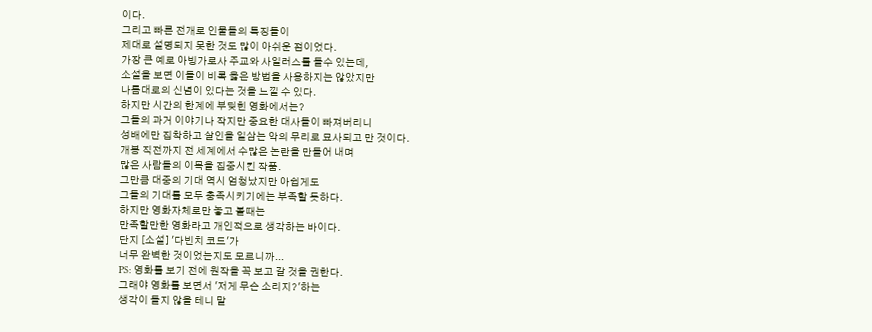이다.
그리고 빠른 전개로 인물들의 특징들이
제대로 설명되지 못한 것도 많이 아쉬운 점이었다.
가장 큰 예로 아빙가로사 주교와 사일러스를 들수 있는데,
소설을 보면 이들이 비록 옳은 방법을 사용하지는 않았지만
나름대로의 신념이 있다는 것을 느낄 수 있다.
하지만 시간의 한계에 부딪힌 영화에서는?
그들의 과거 이야기나 작지만 중요한 대사들이 빠져버리니
성배에만 집착하고 살인을 일삼는 악의 무리로 묘사되고 만 것이다.
개봉 직전까지 전 세계에서 수많은 논란을 만들어 내며
많은 사람들의 이목을 집중시킨 작품.
그만큼 대중의 기대 역시 엄청났지만 아쉽게도
그들의 기대를 모두 충족시키기에는 부족할 듯하다.
하지만 영화자체로만 놓고 볼때는
만족할만한 영화라고 개인적으로 생각하는 바이다.
단지 [소설] '다빈치 코드'가
너무 완벽한 것이었는지도 모르니까...
PS: 영화를 보기 전에 원작을 꼭 보고 갈 것을 권한다.
그래야 영화를 보면서 '저게 무슨 소리지?'하는
생각이 들지 않을 테니 말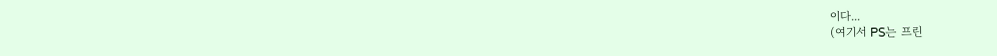이다...
(여기서 PS는 프린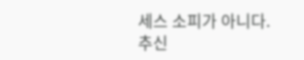세스 소피가 아니다.
추신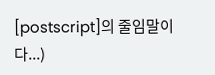[postscript]의 줄임말이다...)